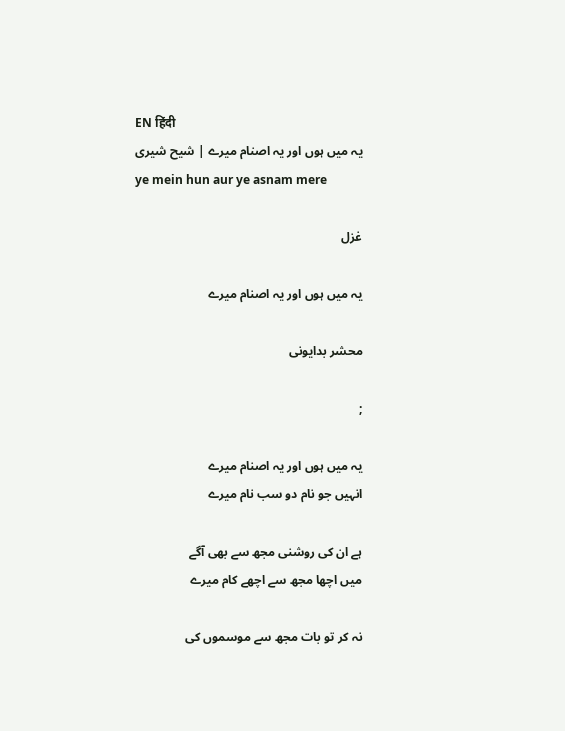EN हिंदी
یہ میں ہوں اور یہ اصنام میرے | شیح شیری
ye mein hun aur ye asnam mere

غزل

یہ میں ہوں اور یہ اصنام میرے

محشر بدایونی

;

یہ میں ہوں اور یہ اصنام میرے
انہیں جو نام دو سب نام میرے

ہے ان کی روشنی مجھ سے بھی آگے
میں اچھا مجھ سے اچھے کام میرے

نہ کر تو بات مجھ سے موسموں کی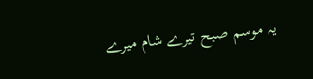یہ موسم صبح تیرے شام میرے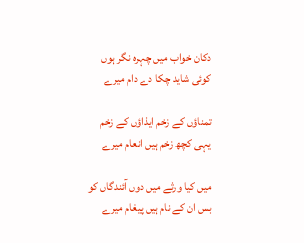دکان خواب میں چہرہ نگر ہوں
کوئی شاید چکا دے دام میرے

تمناؤں کے زخم ایذاؤں کے زخم
یہی کچھ زخم ہیں انعام میرے

میں کیا ورثے میں دوں آئندگاں کو
بس ان کے نام ہیں پیغام میرے